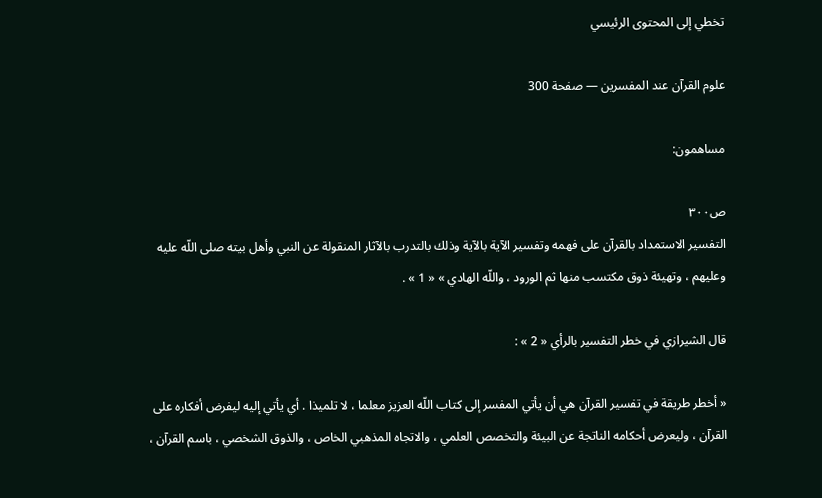تخطي إلى المحتوى الرئيسي

علوم القرآن عند المفسرين — صفحة 300

مساهمون:

ص٣٠٠
التفسير الاستمداد بالقرآن على فهمه وتفسير الآية بالآية وذلك بالتدرب بالآثار المنقولة عن النبي وأهل بيته صلى اللّه عليه وعليهم ، وتهيئة ذوق مكتسب منها ثم الورود ، واللّه الهادي » « 1 » .

قال الشيرازي في خطر التفسير بالرأي « 2 » :

« أخطر طريقة في تفسير القرآن هي أن يأتي المفسر إلى كتاب اللّه العزيز معلما ، لا تلميذا . أي يأتي إليه ليفرض أفكاره على القرآن ، وليعرض أحكامه الناتجة عن البيئة والتخصص العلمي ، والاتجاه المذهبي الخاص ، والذوق الشخصي ، باسم القرآن ،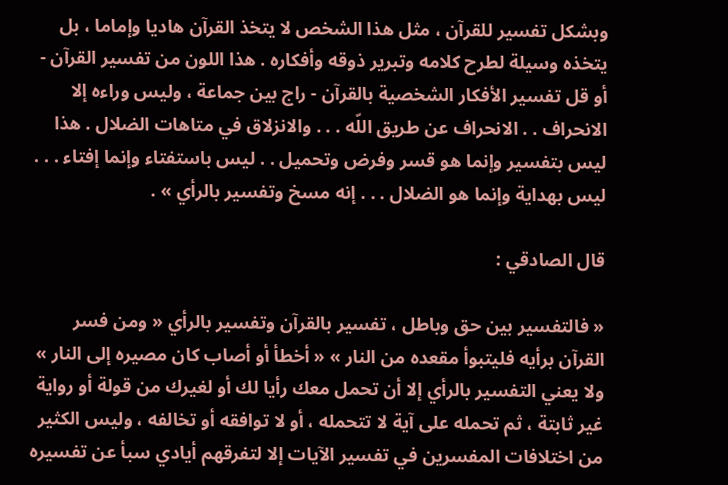وبشكل تفسير للقرآن ، مثل هذا الشخص لا يتخذ القرآن هاديا وإماما ، بل يتخذه وسيلة لطرح كلامه وتبرير ذوقه وأفكاره . هذا اللون من تفسير القرآن - أو قل تفسير الأفكار الشخصية بالقرآن - راج بين جماعة ، وليس وراءه إلا الانحراف . . الانحراف عن طريق اللّه . . . والانزلاق في متاهات الضلال . هذا ليس بتفسير وإنما هو قسر وفرض وتحميل . . ليس باستفتاء وإنما إفتاء . . . ليس بهداية وإنما هو الضلال . . . إنه مسخ وتفسير بالرأي » .

قال الصادقي :

« فالتفسير بين حق وباطل ، تفسير بالقرآن وتفسير بالرأي « ومن فسر القرآن برأيه فليتبوأ مقعده من النار » « أخطأ أو أصاب كان مصيره إلى النار » ولا يعني التفسير بالرأي إلا أن تحمل معك رأيا لك أو لغيرك من قولة أو رواية غير ثابتة ، ثم تحمله على آية لا تتحمله ، أو لا توافقه أو تخالفه ، وليس الكثير من اختلافات المفسرين في تفسير الآيات إلا لتفرقهم أيادي سبأ عن تفسيره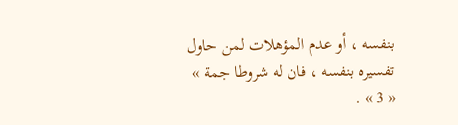بنفسه ، أو عدم المؤهلات لمن حاول تفسيره بنفسه ، فان له شروطا جمة » « 3 » .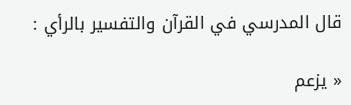قال المدرسي في القرآن والتفسير بالرأي :

« يزعم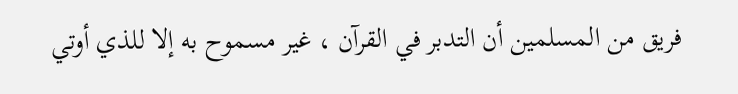فريق من المسلمين أن التدبر في القرآن ، غير مسموح به إلا للذي أوتي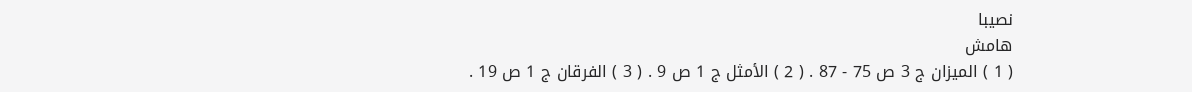نصيبا
هامش
( 1 ) الميزان ج 3 ص 75 - 87 . ( 2 ) الأمثل ج 1 ص 9 . ( 3 ) الفرقان ج 1 ص 19 .